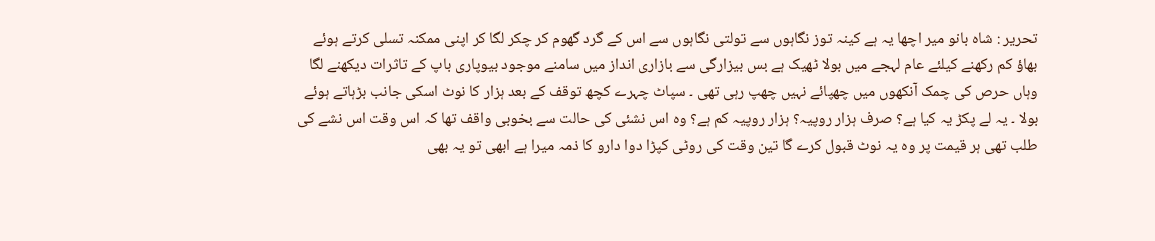تحریر : شاہ بانو میر اچھا یہ ہے کینہ توز نگاہوں سے تولتی نگاہوں سے اس کے گرد گھوم کر چکر لگا کر اپنی ممکنہ تسلی کرتے ہوئے بھاؤ کم رکھنے کیلئے عام لہجے میں بولا ٹھیک ہے بس بیزارگی سے بازاری انداز میں سامنے موجود بیوپاری باپ کے تاثرات دیکھنے لگا وہاں حرص کی چمک آنکھوں میں چھپائے نہیں چھپ رہی تھی ۔ سپاٹ چہرے کچھ توقف کے بعد ہزار کا نوٹ اسکی جانب بڑہاتے ہوئے بولا ۔ یہ لے پکڑ یہ کیا ہے؟ صرف ہزار روپیہ؟ ہزار روپیہ کم ہے؟ وہ اس نشئی کی حالت سے بخوبی واقف تھا کہ اس وقت اس نشے کی طلب تھی ہر قیمت پر وہ یہ نوٹ قبول کرے گا تین وقت کی روٹی کپڑا دوا دارو کا ذمہ میرا ہے ابھی تو یہ بھی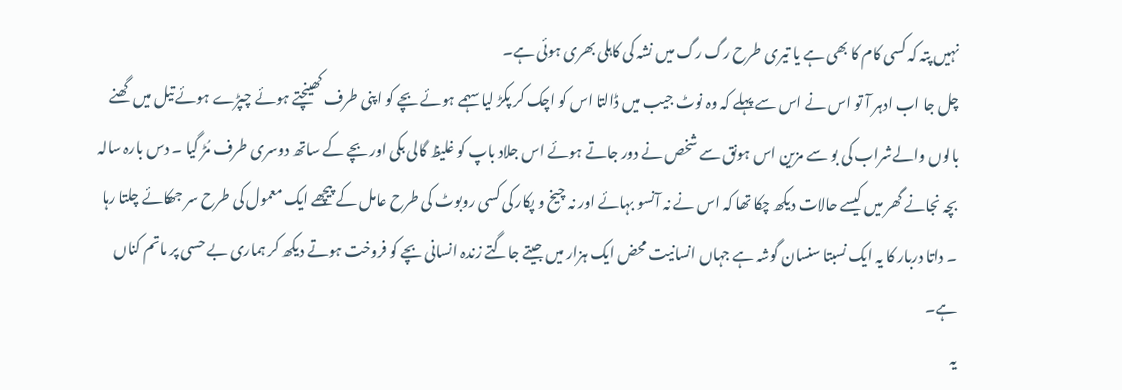نہیں پتہ کہ کسی کام کا بھی ہے یا تیری طرح رگ رگ میں نشہ کی کاہلی بھری ہوئی ہے۔
چل جا اب ادہر آ تو اس نے اس سے پہلے کہ وہ نوٹ جیب میں ڈالتا اس کو اچک کر پکڑ لیا سہمے ہوئے بچے کو اپنی طرف کھینچتے ہوئے چپڑے ہوئے تیل میں گھنے بالوں والےشراب کی بو سے مزین اس ہونق سے شخص نے دور جاتے ہوئے اس جلاد باپ کو غلیظ گالی بکی اور بچے کے ساتھ دوسری طرف مُڑ گیا ۔ دس بارہ سالہ بچہ نجانے گھر میں کیسے حالات دیکھ چکا تھا کہ اس نے نہ آنسو بہائے اور نہ چیخ و پکار کی کسی روبوٹ کی طرح عامل کے پیچھے ایک معمول کی طرح سر جھکائے چلتا رہا ۔ داتا دربار کا یہ ایک نسبتا سنسان گوشہ ہے جہاں انسانیت محض ایک ہزار میں جیتے جاگتے زندہ انسانی بچے کو فروخت ہوتے دیکھ کر ہماری بے حسی پر ماتم کناں ہے۔
یہ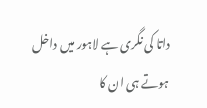داتا کی نگری ہے لاہور میں داخل ہوتے ہی ان کا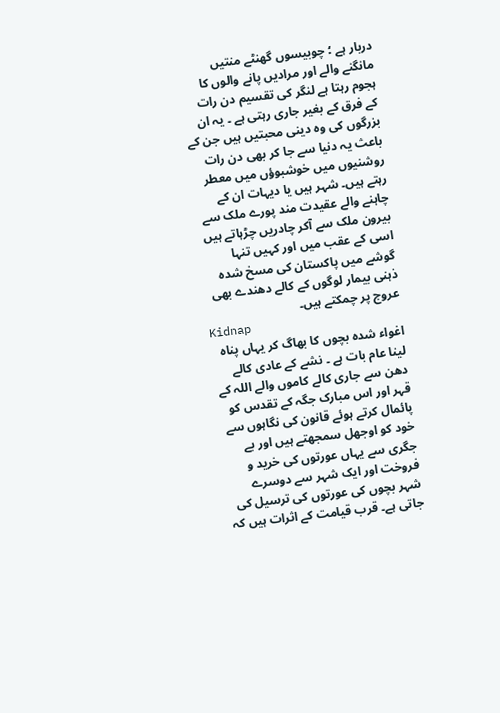دربار ہے ؛ چوبیسوں گھنٹے منتیں مانگنے والے اور مرادیں پانے والوں کا ہجوم رہتا ہے لنگر کی تقسیم دن رات کے فرق کے بغیر جاری رہتی ہے ۔ یہ ان بزرگوں کی وہ دینی محبتیں ہیں جن کے باعث یہ دنیا سے جا کر بھی دن رات روشنیوں میں خوشبوؤں میں معطر رہتے ہیں۔ شہر ہیں یا دیہات ان کے چاہنے والے عقیدت مند پورے ملک سے بیرون ملک سے آکر چادریں چڑہاتے ہیں اسی کے عقب میں اور کہیں تنہا گوشے میں پاکستان کی مسخ شدہ ذہنی بیمار لوگوں کے کالے دھندے بھی عروج پر چمکتے ہیں۔
Kidnap
اغواء شدہ بچوں کا بھاگ کر یہاں پناہ لینا عام بات ہے ۔ نشے کے عادی کالے دھن سے جاری کالے کاموں والے اللہ کے قہر اور اس مبارک جگہ کے تقدس کو پائمال کرتے ہوئے قانون کی نگاہوں سے خود کو اوجھل سمجھتے ہیں اور بے جگری سے یہاں عورتوں کی خرید و فروخت اور ایک شہر سے دوسرے شہر بچوں کی عورتوں کی ترسیل کی جاتی ہے۔ قرب قیامت کے اثرات ہیں کہ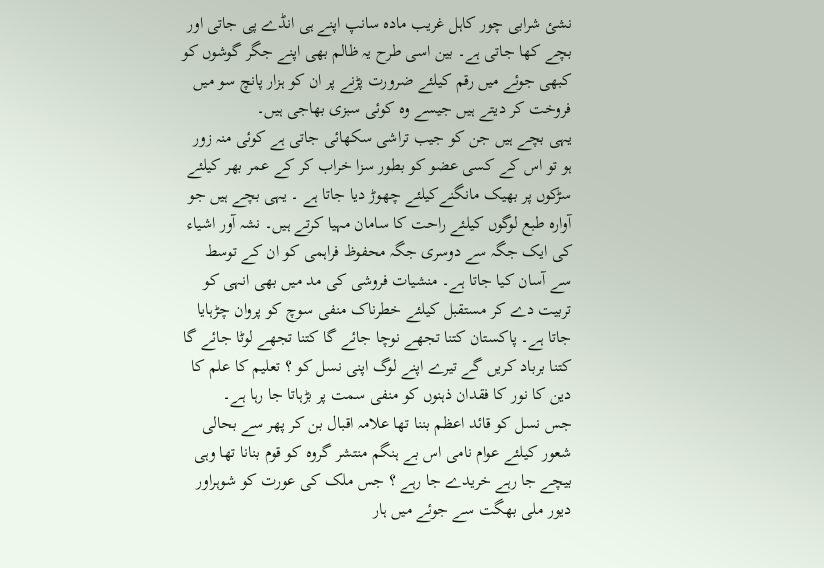نشئ شرابی چور کاہل غریب مادہ سانپ اپنے ہی انڈے پی جاتی اور بچے کھا جاتی ہے۔ بین اسی طرح یہ ظالم بھی اپنے جگر گوشوں کو کبھی جوئے میں رقم کیلئے ضرورت پڑنے پر ان کو ہزار پانچ سو میں فروخت کر دیتے ہیں جیسے وہ کوئی سبزی بھاجی ہیں۔
یہی بچے ہیں جن کو جیب تراشی سکھائی جاتی ہے کوئی منہ زور ہو تو اس کے کسی عضو کو بطور سزا خراب کر کے عمر بھر کیلئے سڑکوں پر بھیک مانگنےکیلئے چھوڑ دیا جاتا ہے ۔ یہی بچے ہیں جو آوارہ طبع لوگوں کیلئے راحت کا سامان مہیا کرتے ہیں۔ نشہ آور اشیاء کی ایک جگہ سے دوسری جگہ محفوظ فراہمی کو ان کے توسط سے آسان کیا جاتا ہے۔ منشیات فروشی کی مد میں بھی انہی کو تربیت دے کر مستقبل کیلئے خطرناک منفی سوچ کو پروان چڑہایا جاتا ہے۔ پاکستان کتنا تجھے نوچا جائے گا کتنا تجھے لوٹا جائے گا کتنا برباد کریں گے تیرے اپنے لوگ اپنی نسل کو ؟ تعلیم کا علم کا دین کا نور کا فقدان ذہنوں کو منفی سمت پر بڑہاتا جا رہا ہے۔
جس نسل کو قائد اعظم بننا تھا علامہ اقبال بن کر پھر سے بحالی شعور کیلئے عوام نامی اس بے ہنگم منتشر گروہ کو قوم بنانا تھا وہی بیچے جا رہے خریدے جا رہے ؟ جس ملک کی عورت کو شوہراور دیور ملی بھگت سے جوئے میں ہار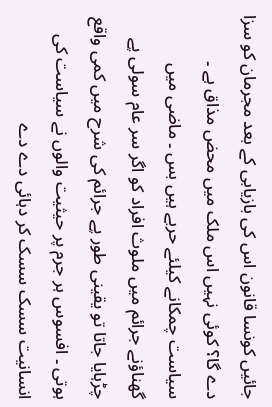جائیں کونسا قانون اس کی بازیابی کے بعد مجرمان کو سزا دے گا؟ کوئی نہیں اس ملک میں محض مذاق ہے ۔ سیاست چمکانے کیلئے حربے ہیں بس ۔ ماضی میں گھناؤنے جرائم میں ملوث افراد کو اگر سر عام سولی پے چڑہایا جاتا تو یقینی طور پے جرائم کی شرح میں کمی واقع ہوتی ۔ افسوس ہر جرم پر حیثیت والوں نے سیاست کی انسانیت سسک سسک کر دہائی دے دے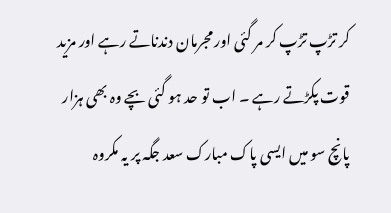کر تڑپ تڑپ کر مر گئی اور مجرمان دندناتے رہے اور مزید قوت پکڑتے رہے ۔ اب تو حد ہو گئی بچے وہ بھی ہزار پانچ سو میں ایسی پاک مبارک سعد جگہ پر یہ مکروہ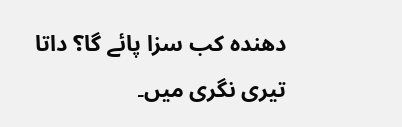دھندہ کب سزا پائے گا؟ داتا تیری نگری میں۔